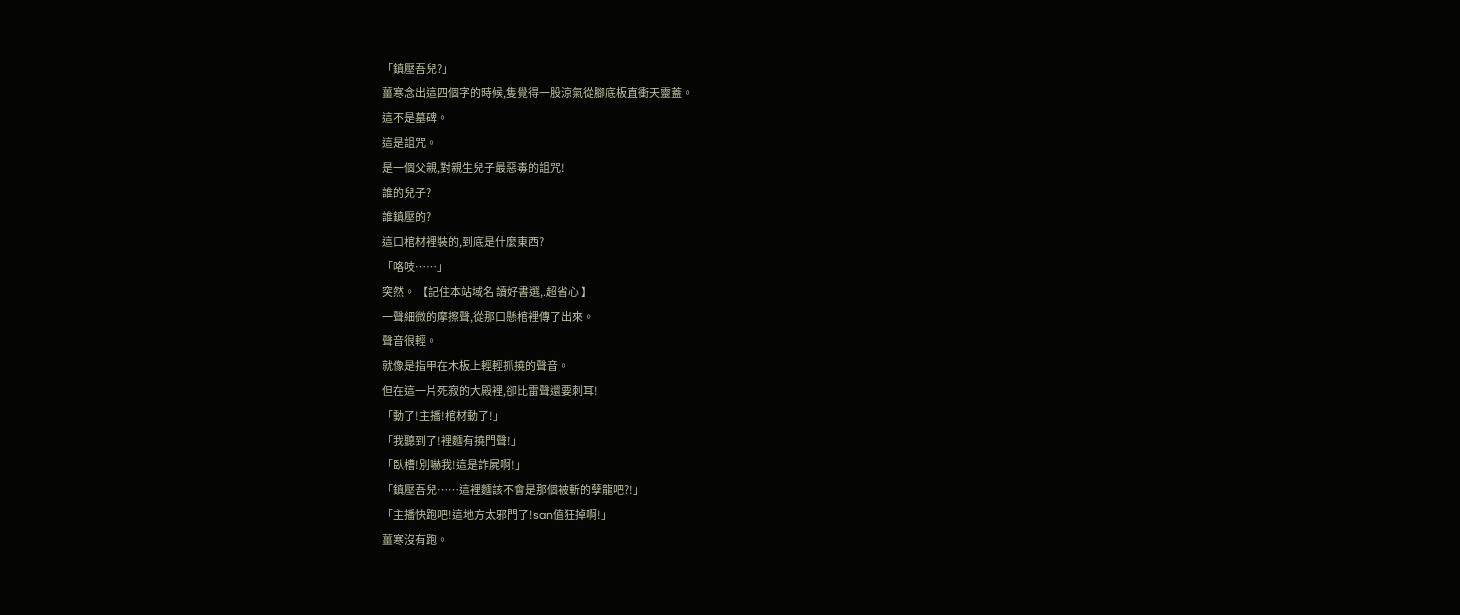「鎮壓吾兒?」
薑寒念出這四個字的時候,隻覺得一股涼氣從腳底板直衝天靈蓋。
這不是墓碑。
這是詛咒。
是一個父親,對親生兒子最惡毒的詛咒!
誰的兒子?
誰鎮壓的?
這口棺材裡裝的,到底是什麼東西?
「咯吱……」
突然。 【記住本站域名 讀好書選,.超省心 】
一聲細微的摩擦聲,從那口懸棺裡傳了出來。
聲音很輕。
就像是指甲在木板上輕輕抓撓的聲音。
但在這一片死寂的大殿裡,卻比雷聲還要刺耳!
「動了!主播!棺材動了!」
「我聽到了!裡麵有撓門聲!」
「臥槽!別嚇我!這是詐屍啊!」
「鎮壓吾兒……這裡麵該不會是那個被斬的孽龍吧?!」
「主播快跑吧!這地方太邪門了!san值狂掉啊!」
薑寒沒有跑。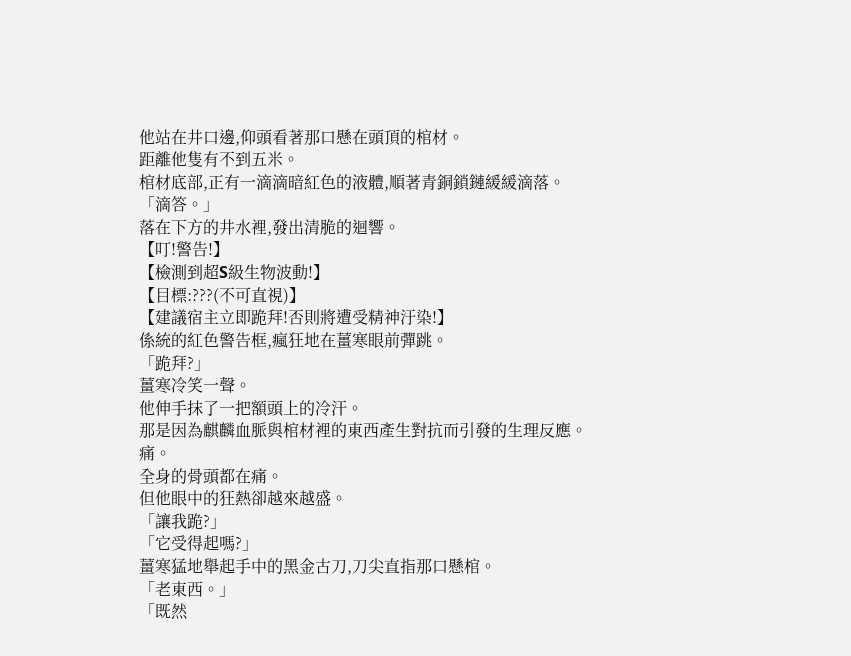他站在井口邊,仰頭看著那口懸在頭頂的棺材。
距離他隻有不到五米。
棺材底部,正有一滴滴暗紅色的液體,順著青銅鎖鏈緩緩滴落。
「滴答。」
落在下方的井水裡,發出清脆的迴響。
【叮!警告!】
【檢測到超S級生物波動!】
【目標:???(不可直視)】
【建議宿主立即跪拜!否則將遭受精神汙染!】
係統的紅色警告框,瘋狂地在薑寒眼前彈跳。
「跪拜?」
薑寒冷笑一聲。
他伸手抹了一把額頭上的冷汗。
那是因為麒麟血脈與棺材裡的東西產生對抗而引發的生理反應。
痛。
全身的骨頭都在痛。
但他眼中的狂熱卻越來越盛。
「讓我跪?」
「它受得起嗎?」
薑寒猛地舉起手中的黑金古刀,刀尖直指那口懸棺。
「老東西。」
「既然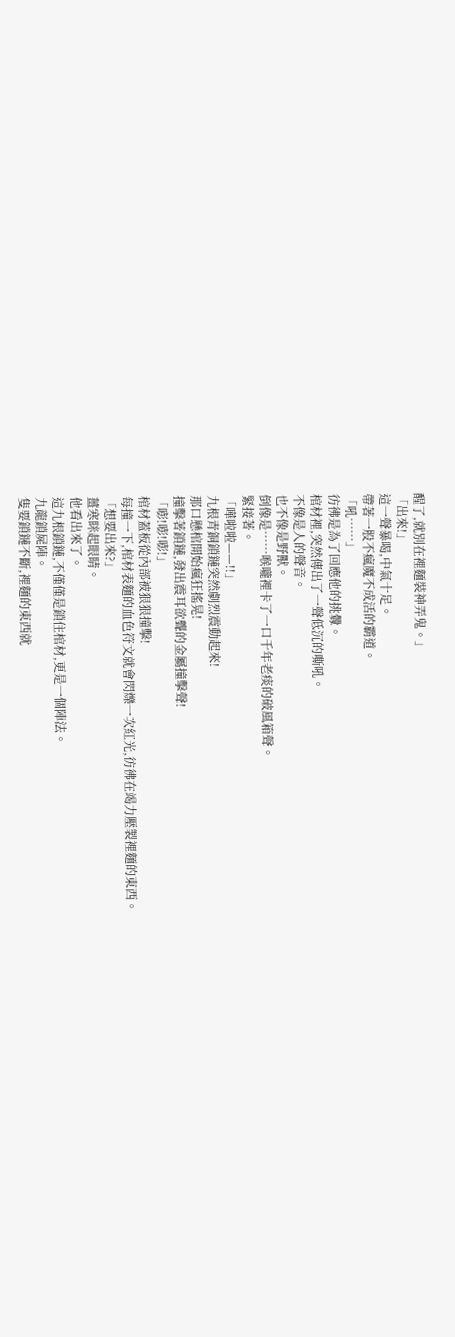醒了,就別在裡麵裝神弄鬼。」
「出來!」
這一聲暴喝,中氣十足。
帶著一股不瘋魔不成活的霸道。
「吼……」
彷彿是為了回應他的挑釁。
棺材裡,突然傳出了一聲低沉的嘶吼。
不像是人的聲音。
也不像是野獸。
倒像是……喉嚨裡卡了一口千年老痰的破風箱聲。
緊接著。
「嘩啦啦——!!」
九根青銅鎖鏈突然劇烈震動起來!
那口懸棺開始瘋狂搖晃!
撞擊著鎖鏈,發出震耳欲聾的金屬撞擊聲!
「嘭!嘭!嘭!」
棺材蓋板從內部被狠狠撞擊!
每撞一下,棺材表麵的血色符文就會閃爍一次紅光,彷彿在竭力壓製裡麵的東西。
「想要出來?」
薑寒眯起眼睛。
他看出來了。
這九根鎖鏈,不僅僅是鎖住棺材,更是一個陣法。
九龍鎖屍陣。
隻要鎖鏈不斷,裡麵的東西就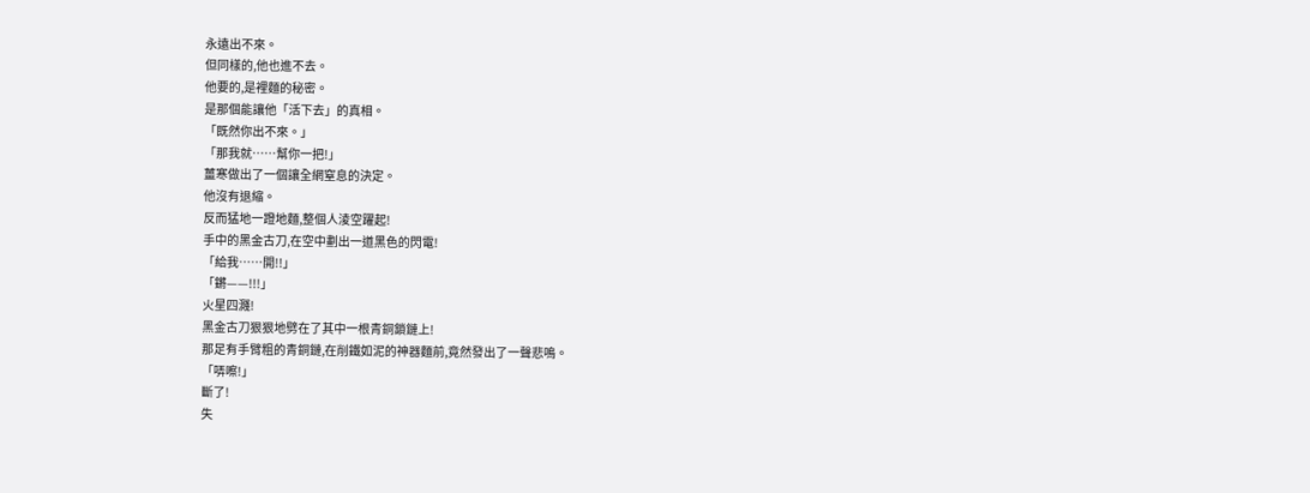永遠出不來。
但同樣的,他也進不去。
他要的,是裡麵的秘密。
是那個能讓他「活下去」的真相。
「既然你出不來。」
「那我就……幫你一把!」
薑寒做出了一個讓全網窒息的決定。
他沒有退縮。
反而猛地一蹬地麵,整個人淩空躍起!
手中的黑金古刀,在空中劃出一道黑色的閃電!
「給我……開!!」
「鏘——!!!」
火星四濺!
黑金古刀狠狠地劈在了其中一根青銅鎖鏈上!
那足有手臂粗的青銅鏈,在削鐵如泥的神器麵前,竟然發出了一聲悲鳴。
「哢嚓!」
斷了!
失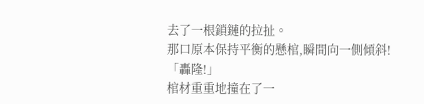去了一根鎖鏈的拉扯。
那口原本保持平衡的懸棺,瞬間向一側傾斜!
「轟隆!」
棺材重重地撞在了一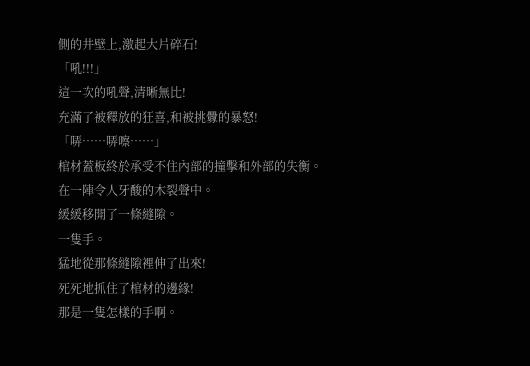側的井壁上,激起大片碎石!
「吼!!!」
這一次的吼聲,清晰無比!
充滿了被釋放的狂喜,和被挑釁的暴怒!
「哢……哢嚓……」
棺材蓋板終於承受不住內部的撞擊和外部的失衡。
在一陣令人牙酸的木裂聲中。
緩緩移開了一條縫隙。
一隻手。
猛地從那條縫隙裡伸了出來!
死死地抓住了棺材的邊緣!
那是一隻怎樣的手啊。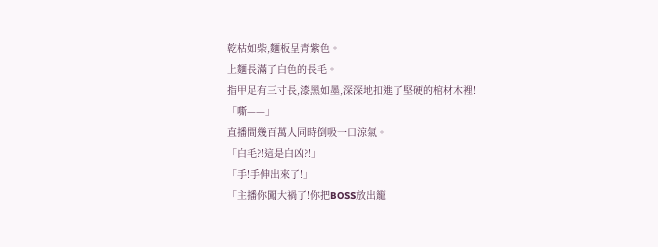乾枯如柴,麵板呈青紫色。
上麵長滿了白色的長毛。
指甲足有三寸長,漆黑如墨,深深地扣進了堅硬的棺材木裡!
「嘶——」
直播間幾百萬人同時倒吸一口涼氣。
「白毛?!這是白凶?!」
「手!手伸出來了!」
「主播你闖大禍了!你把BOSS放出籠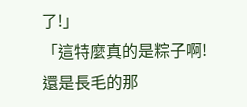了!」
「這特麼真的是粽子啊!還是長毛的那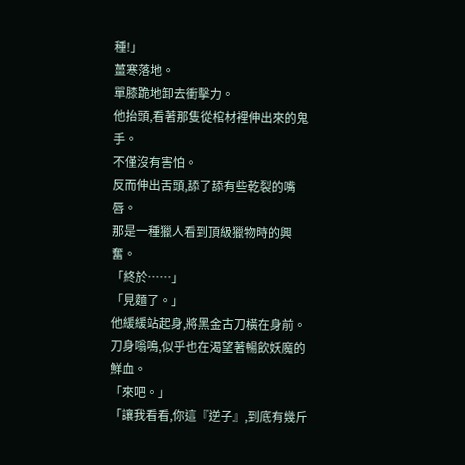種!」
薑寒落地。
單膝跪地卸去衝擊力。
他抬頭,看著那隻從棺材裡伸出來的鬼手。
不僅沒有害怕。
反而伸出舌頭,舔了舔有些乾裂的嘴唇。
那是一種獵人看到頂級獵物時的興奮。
「終於……」
「見麵了。」
他緩緩站起身,將黑金古刀橫在身前。
刀身嗡鳴,似乎也在渴望著暢飲妖魔的鮮血。
「來吧。」
「讓我看看,你這『逆子』,到底有幾斤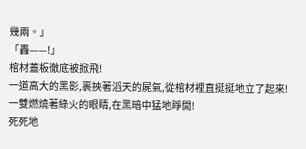幾兩。」
「轟——!」
棺材蓋板徹底被掀飛!
一道高大的黑影,裹挾著滔天的屍氣,從棺材裡直挺挺地立了起來!
一雙燃燒著綠火的眼睛,在黑暗中猛地睜開!
死死地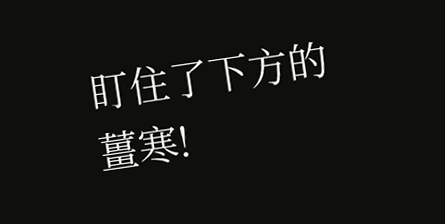盯住了下方的薑寒!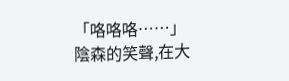「咯咯咯……」
陰森的笑聲,在大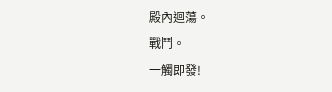殿內迴蕩。
戰鬥。
一觸即發!